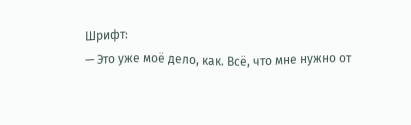Шрифт:
— Это уже моё дело, как. Всё, что мне нужно от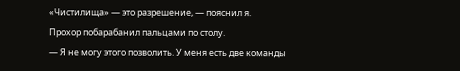«Чистилища» — это разрешение, — пояснил я.
Прохор побарабанил пальцами по столу.
— Я не могу этого позволить. У меня есть две команды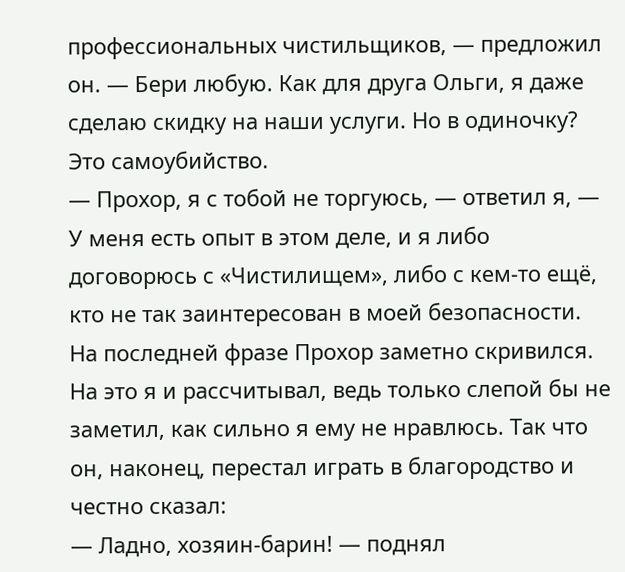профессиональных чистильщиков, — предложил он. — Бери любую. Как для друга Ольги, я даже сделаю скидку на наши услуги. Но в одиночку? Это самоубийство.
— Прохор, я с тобой не торгуюсь, — ответил я, — У меня есть опыт в этом деле, и я либо договорюсь с «Чистилищем», либо с кем-то ещё, кто не так заинтересован в моей безопасности.
На последней фразе Прохор заметно скривился. На это я и рассчитывал, ведь только слепой бы не заметил, как сильно я ему не нравлюсь. Так что он, наконец, перестал играть в благородство и честно сказал:
— Ладно, хозяин-барин! — поднял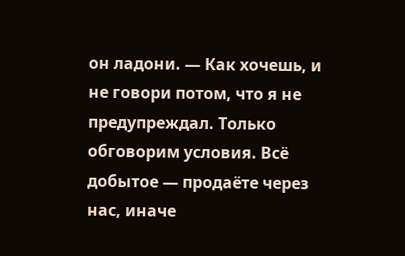он ладони. — Как хочешь, и не говори потом, что я не предупреждал. Только обговорим условия. Всё добытое — продаёте через нас, иначе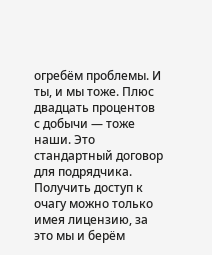огребём проблемы. И ты, и мы тоже. Плюс двадцать процентов с добычи — тоже наши. Это стандартный договор для подрядчика. Получить доступ к очагу можно только имея лицензию, за это мы и берём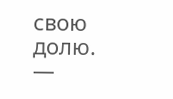свою долю.
—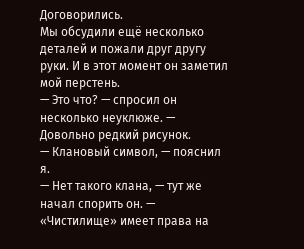Договорились.
Мы обсудили ещё несколько деталей и пожали друг другу руки. И в этот момент он заметил мой перстень.
— Это что? — спросил он несколько неуклюже. — Довольно редкий рисунок.
— Клановый символ, — пояснил я.
— Нет такого клана, — тут же начал спорить он. — «Чистилище» имеет права на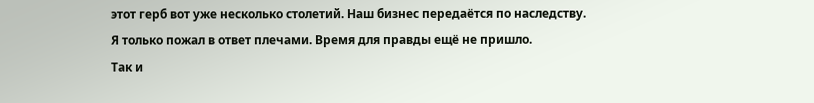этот герб вот уже несколько столетий. Наш бизнес передаётся по наследству.
Я только пожал в ответ плечами. Время для правды ещё не пришло.
Так и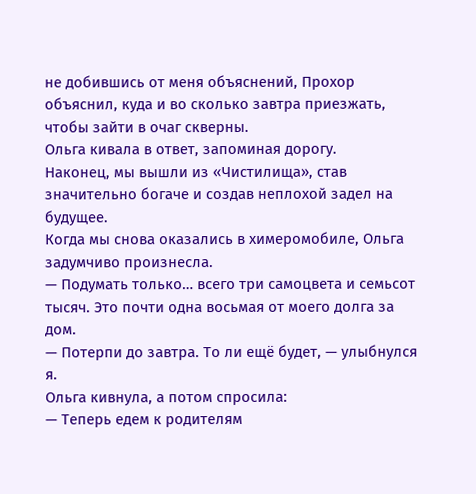не добившись от меня объяснений, Прохор объяснил, куда и во сколько завтра приезжать, чтобы зайти в очаг скверны.
Ольга кивала в ответ, запоминая дорогу.
Наконец, мы вышли из «Чистилища», став значительно богаче и создав неплохой задел на будущее.
Когда мы снова оказались в химеромобиле, Ольга задумчиво произнесла.
— Подумать только… всего три самоцвета и семьсот тысяч. Это почти одна восьмая от моего долга за дом.
— Потерпи до завтра. То ли ещё будет, — улыбнулся я.
Ольга кивнула, а потом спросила:
— Теперь едем к родителям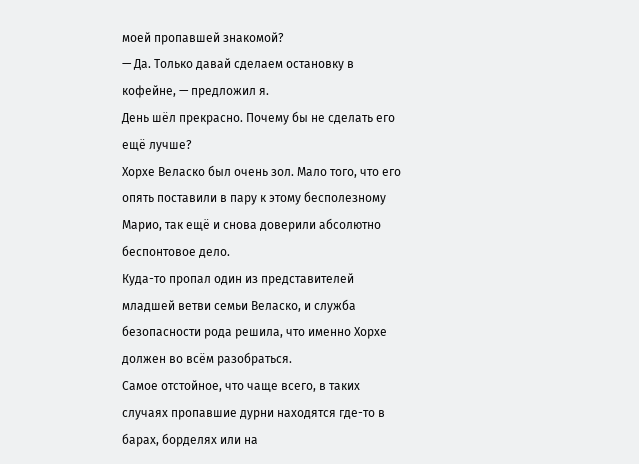моей пропавшей знакомой?
— Да. Только давай сделаем остановку в кофейне, — предложил я.
День шёл прекрасно. Почему бы не сделать его ещё лучше?
Хорхе Веласко был очень зол. Мало того, что его опять поставили в пару к этому бесполезному Марио, так ещё и снова доверили абсолютно беспонтовое дело.
Куда-то пропал один из представителей младшей ветви семьи Веласко, и служба безопасности рода решила, что именно Хорхе должен во всём разобраться.
Самое отстойное, что чаще всего, в таких случаях пропавшие дурни находятся где-то в барах, борделях или на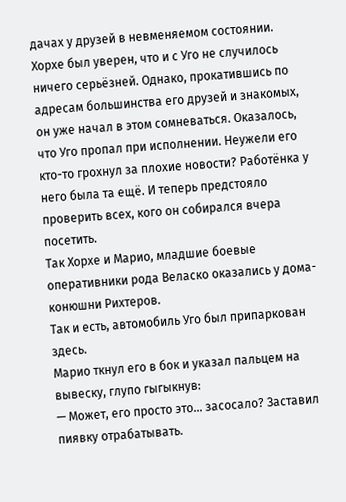дачах у друзей в невменяемом состоянии.
Хорхе был уверен, что и с Уго не случилось ничего серьёзней. Однако, прокатившись по адресам большинства его друзей и знакомых, он уже начал в этом сомневаться. Оказалось, что Уго пропал при исполнении. Неужели его кто-то грохнул за плохие новости? Работёнка у него была та ещё. И теперь предстояло проверить всех, кого он собирался вчера посетить.
Так Хорхе и Марио, младшие боевые оперативники рода Веласко оказались у дома-конюшни Рихтеров.
Так и есть, автомобиль Уго был припаркован здесь.
Марио ткнул его в бок и указал пальцем на вывеску, глупо гыгыкнув:
— Может, его просто это… засосало? Заставил пиявку отрабатывать.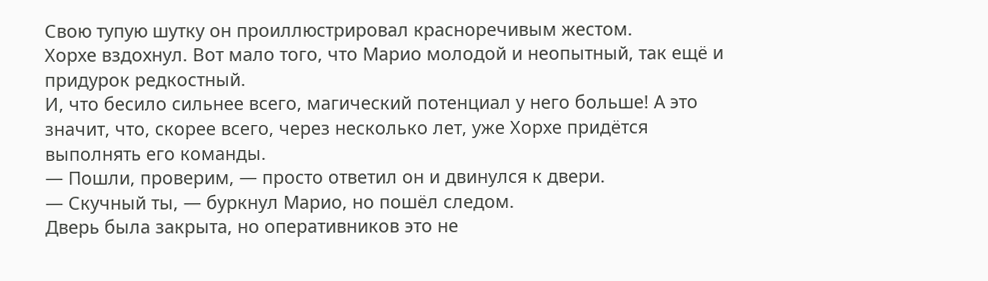Свою тупую шутку он проиллюстрировал красноречивым жестом.
Хорхе вздохнул. Вот мало того, что Марио молодой и неопытный, так ещё и придурок редкостный.
И, что бесило сильнее всего, магический потенциал у него больше! А это значит, что, скорее всего, через несколько лет, уже Хорхе придётся выполнять его команды.
— Пошли, проверим, — просто ответил он и двинулся к двери.
— Скучный ты, — буркнул Марио, но пошёл следом.
Дверь была закрыта, но оперативников это не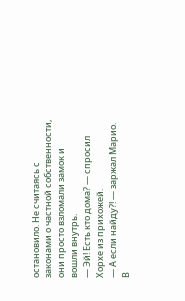остановило. Не считаясь с законами о частной собственности, они просто взломали замок и вошли внутрь.
— Эй! Есть кто дома? — спросил Хорхе из прихожей.
— А если найду?! — заржал Марио.
В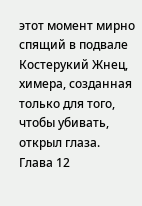этот момент мирно спящий в подвале Костерукий Жнец, химера, созданная только для того, чтобы убивать, открыл глаза.
Глава 12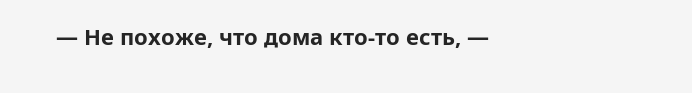— Не похоже, что дома кто-то есть, —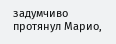задумчиво протянул Марио,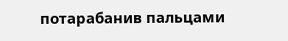потарабанив пальцами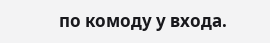по комоду у входа.